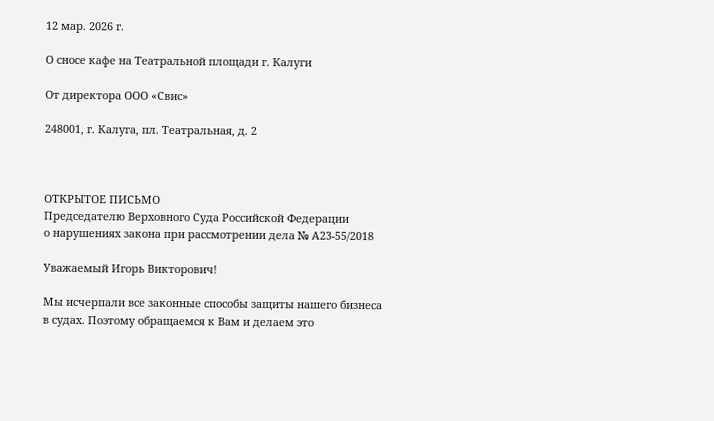12 мар. 2026 г.

О сносе кафе на Театральной площади г. Калуги

От директора ООО «Свис»

248001, г. Калуга, пл. Театральная, д. 2



ОТКРЫТОЕ ПИСЬМО
Председателю Верховного Суда Российской Федерации
о нарушениях закона при рассмотрении дела № А23-55/2018

Уважаемый Игорь Викторович!

Мы исчерпали все законные способы защиты нашего бизнеса в судах. Поэтому обращаемся к Вам и делаем это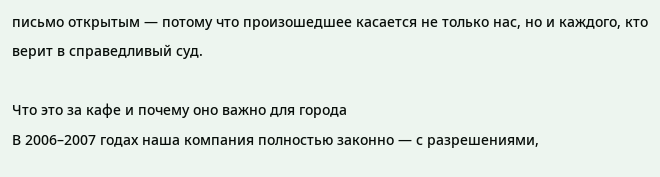письмо открытым — потому что произошедшее касается не только нас, но и каждого, кто верит в справедливый суд.

Что это за кафе и почему оно важно для города
В 2006–2007 годах наша компания полностью законно — с разрешениями,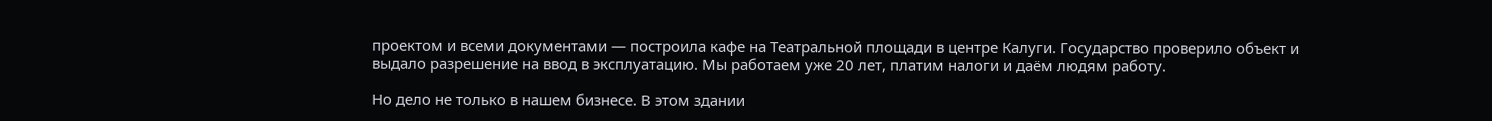проектом и всеми документами — построила кафе на Театральной площади в центре Калуги. Государство проверило объект и выдало разрешение на ввод в эксплуатацию. Мы работаем уже 20 лет, платим налоги и даём людям работу.

Но дело не только в нашем бизнесе. В этом здании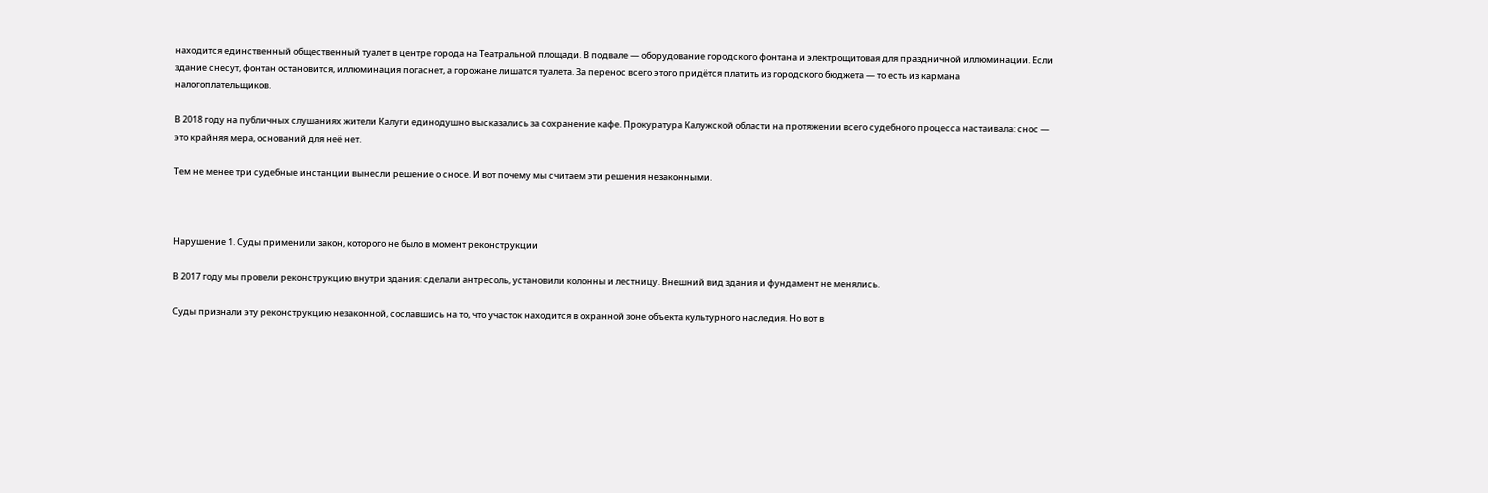находится единственный общественный туалет в центре города на Театральной площади. В подвале — оборудование городского фонтана и электрощитовая для праздничной иллюминации. Если здание снесут, фонтан остановится, иллюминация погаснет, а горожане лишатся туалета. За перенос всего этого придётся платить из городского бюджета — то есть из кармана налогоплательщиков.

В 2018 году на публичных слушаниях жители Калуги единодушно высказались за сохранение кафе. Прокуратура Калужской области на протяжении всего судебного процесса настаивала: снос — это крайняя мера, оснований для неё нет.

Тем не менее три судебные инстанции вынесли решение о сносе. И вот почему мы считаем эти решения незаконными.



Нарушение 1. Суды применили закон, которого не было в момент реконструкции

В 2017 году мы провели реконструкцию внутри здания: сделали антресоль, установили колонны и лестницу. Внешний вид здания и фундамент не менялись.

Суды признали эту реконструкцию незаконной, сославшись на то, что участок находится в охранной зоне объекта культурного наследия. Но вот в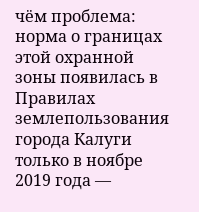чём проблема: норма о границах этой охранной зоны появилась в Правилах землепользования города Калуги только в ноябре 2019 года —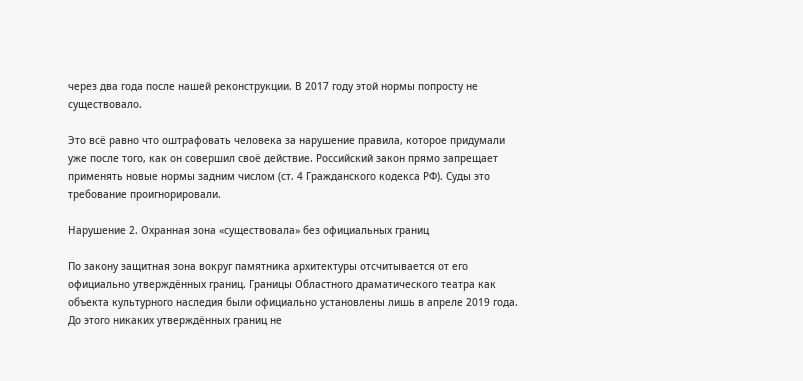через два года после нашей реконструкции. В 2017 году этой нормы попросту не существовало.

Это всё равно что оштрафовать человека за нарушение правила, которое придумали уже после того, как он совершил своё действие. Российский закон прямо запрещает применять новые нормы задним числом (ст. 4 Гражданского кодекса РФ). Суды это требование проигнорировали.

Нарушение 2. Охранная зона «существовала» без официальных границ

По закону защитная зона вокруг памятника архитектуры отсчитывается от его официально утверждённых границ. Границы Областного драматического театра как объекта культурного наследия были официально установлены лишь в апреле 2019 года. До этого никаких утверждённых границ не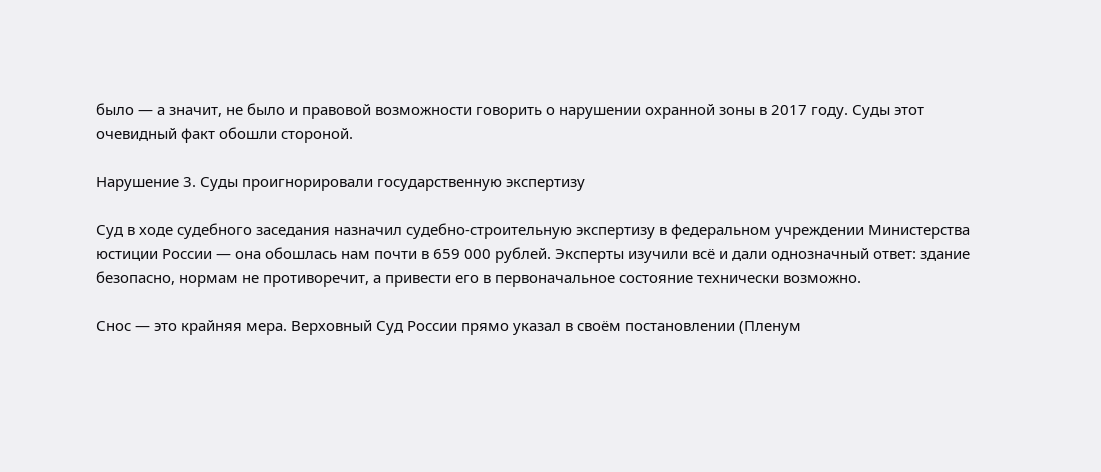было — а значит, не было и правовой возможности говорить о нарушении охранной зоны в 2017 году. Суды этот очевидный факт обошли стороной.

Нарушение 3. Суды проигнорировали государственную экспертизу

Суд в ходе судебного заседания назначил судебно-строительную экспертизу в федеральном учреждении Министерства юстиции России — она обошлась нам почти в 659 000 рублей. Эксперты изучили всё и дали однозначный ответ: здание безопасно, нормам не противоречит, а привести его в первоначальное состояние технически возможно.

Снос — это крайняя мера. Верховный Суд России прямо указал в своём постановлении (Пленум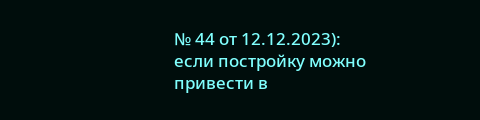№ 44 от 12.12.2023): если постройку можно привести в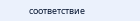соответствие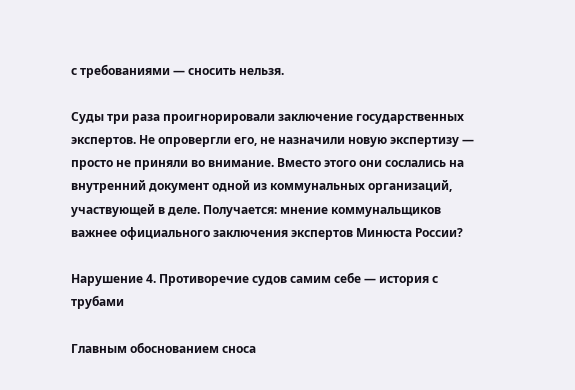с требованиями — сносить нельзя.

Суды три раза проигнорировали заключение государственных экспертов. Не опровергли его, не назначили новую экспертизу — просто не приняли во внимание. Вместо этого они сослались на внутренний документ одной из коммунальных организаций, участвующей в деле. Получается: мнение коммунальщиков важнее официального заключения экспертов Минюста России?

Нарушение 4. Противоречие судов самим себе — история с трубами

Главным обоснованием сноса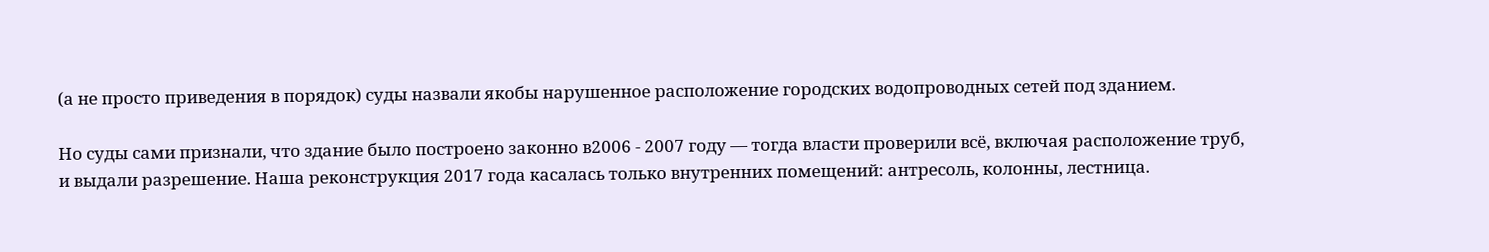(а не просто приведения в порядок) суды назвали якобы нарушенное расположение городских водопроводных сетей под зданием.

Но суды сами признали, что здание было построено законно в2006 - 2007 году — тогда власти проверили всё, включая расположение труб, и выдали разрешение. Наша реконструкция 2017 года касалась только внутренних помещений: антресоль, колонны, лестница.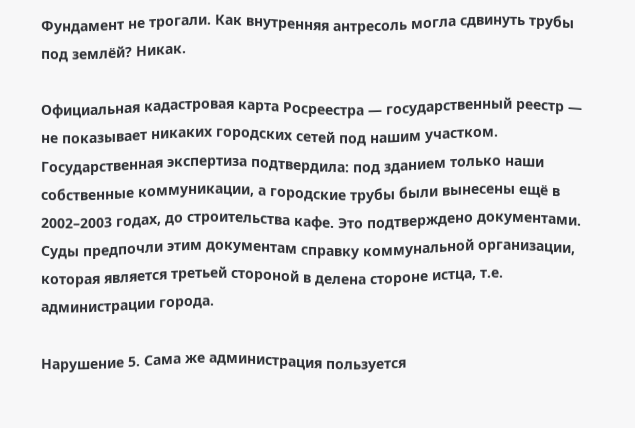Фундамент не трогали. Как внутренняя антресоль могла сдвинуть трубы под землёй? Никак.

Официальная кадастровая карта Росреестра — государственный реестр — не показывает никаких городских сетей под нашим участком. Государственная экспертиза подтвердила: под зданием только наши собственные коммуникации, а городские трубы были вынесены ещё в 2002–2003 годах, до строительства кафе. Это подтверждено документами. Суды предпочли этим документам справку коммунальной организации, которая является третьей стороной в делена стороне истца, т.е. администрации города.

Нарушение 5. Сама же администрация пользуется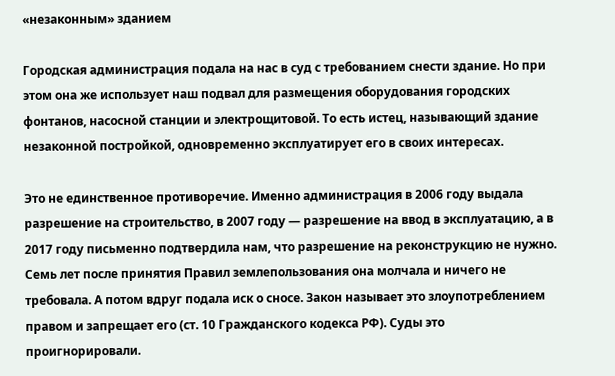«незаконным» зданием

Городская администрация подала на нас в суд с требованием снести здание. Но при этом она же использует наш подвал для размещения оборудования городских фонтанов, насосной станции и электрощитовой. То есть истец, называющий здание незаконной постройкой, одновременно эксплуатирует его в своих интересах.

Это не единственное противоречие. Именно администрация в 2006 году выдала разрешение на строительство, в 2007 году — разрешение на ввод в эксплуатацию, а в 2017 году письменно подтвердила нам, что разрешение на реконструкцию не нужно. Семь лет после принятия Правил землепользования она молчала и ничего не требовала. А потом вдруг подала иск о сносе. Закон называет это злоупотреблением правом и запрещает его (ст. 10 Гражданского кодекса РФ). Суды это проигнорировали.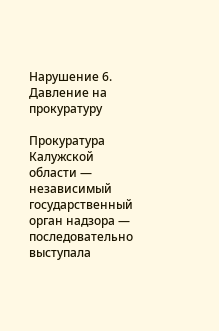Нарушение 6. Давление на прокуратуру

Прокуратура Калужской области — независимый государственный орган надзора — последовательно выступала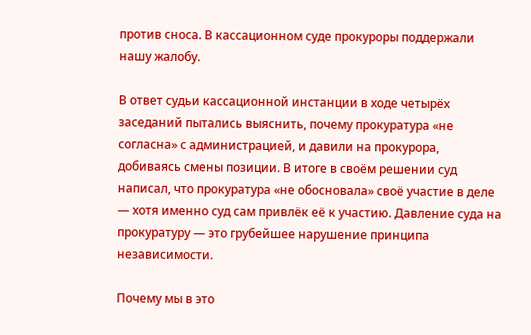против сноса. В кассационном суде прокуроры поддержали нашу жалобу.

В ответ судьи кассационной инстанции в ходе четырёх заседаний пытались выяснить, почему прокуратура «не согласна» с администрацией, и давили на прокурора, добиваясь смены позиции. В итоге в своём решении суд написал, что прокуратура «не обосновала» своё участие в деле — хотя именно суд сам привлёк её к участию. Давление суда на прокуратуру — это грубейшее нарушение принципа независимости.

Почему мы в это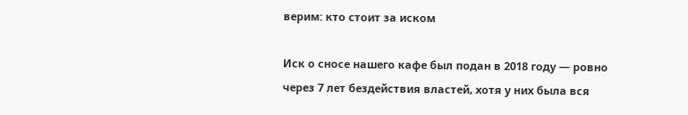верим: кто стоит за иском

Иск о сносе нашего кафе был подан в 2018 году — ровно через 7 лет бездействия властей, хотя у них была вся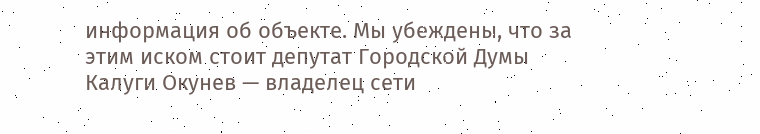информация об объекте. Мы убеждены, что за этим иском стоит депутат Городской Думы Калуги Окунев — владелец сети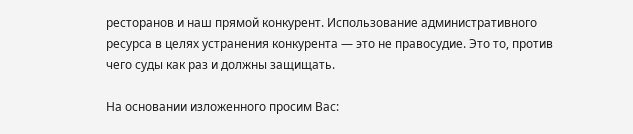ресторанов и наш прямой конкурент. Использование административного ресурса в целях устранения конкурента — это не правосудие. Это то, против чего суды как раз и должны защищать.

На основании изложенного просим Вас: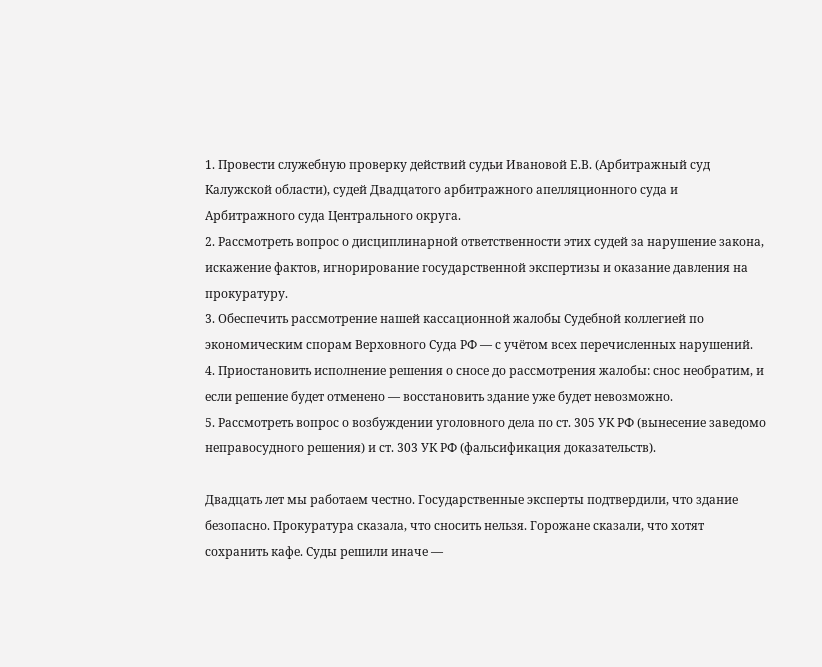1. Провести служебную проверку действий судьи Ивановой Е.В. (Арбитражный суд Калужской области), судей Двадцатого арбитражного апелляционного суда и Арбитражного суда Центрального округа.
2. Рассмотреть вопрос о дисциплинарной ответственности этих судей за нарушение закона, искажение фактов, игнорирование государственной экспертизы и оказание давления на прокуратуру.
3. Обеспечить рассмотрение нашей кассационной жалобы Судебной коллегией по экономическим спорам Верховного Суда РФ — с учётом всех перечисленных нарушений.
4. Приостановить исполнение решения о сносе до рассмотрения жалобы: снос необратим, и если решение будет отменено — восстановить здание уже будет невозможно.
5. Рассмотреть вопрос о возбуждении уголовного дела по ст. 305 УК РФ (вынесение заведомо неправосудного решения) и ст. 303 УК РФ (фальсификация доказательств).

Двадцать лет мы работаем честно. Государственные эксперты подтвердили, что здание безопасно. Прокуратура сказала, что сносить нельзя. Горожане сказали, что хотят сохранить кафе. Суды решили иначе —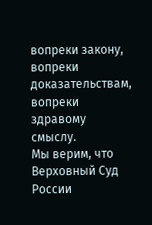вопреки закону, вопреки доказательствам, вопреки здравому смыслу.
Мы верим, что Верховный Суд России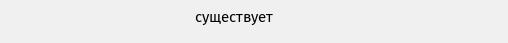существует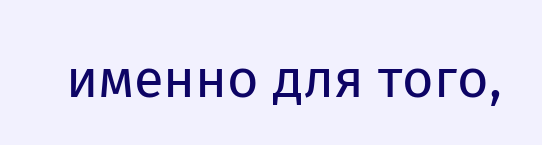именно для того,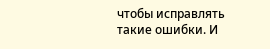чтобы исправлять такие ошибки. И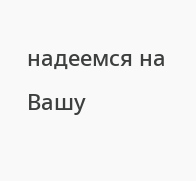надеемся на Вашу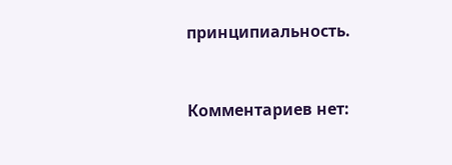принципиальность.


Комментариев нет: